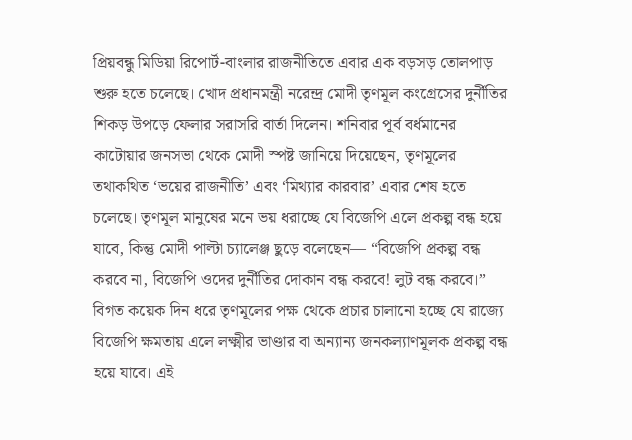প্রিয়বন্ধু মিডিয়া রিপোর্ট-বাংলার রাজনীতিতে এবার এক বড়সড় তোলপাড় শুরু হতে চলেছে। খোদ প্রধানমন্ত্রী নরেন্দ্র মোদী তৃণমূল কংগ্রেসের দুর্নীতির শিকড় উপড়ে ফেলার সরাসরি বার্তা দিলেন। শনিবার পূর্ব বর্ধমানের কাটোয়ার জনসভা থেকে মোদী স্পষ্ট জানিয়ে দিয়েছেন, তৃণমূলের তথাকথিত ‘ভয়ের রাজনীতি’ এবং ‘মিথ্যার কারবার’ এবার শেষ হতে চলেছে। তৃণমূল মানুষের মনে ভয় ধরাচ্ছে যে বিজেপি এলে প্রকল্প বন্ধ হয়ে যাবে, কিন্তু মোদী পাল্টা চ্যালেঞ্জ ছুড়ে বলেছেন— “বিজেপি প্রকল্প বন্ধ করবে না, বিজেপি ওদের দুর্নীতির দোকান বন্ধ করবে! লুট বন্ধ করবে।”
বিগত কয়েক দিন ধরে তৃণমূলের পক্ষ থেকে প্রচার চালানো হচ্ছে যে রাজ্যে বিজেপি ক্ষমতায় এলে লক্ষ্মীর ভাণ্ডার বা অন্যান্য জনকল্যাণমূলক প্রকল্প বন্ধ হয়ে যাবে। এই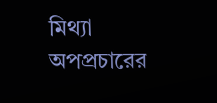মিথ্যা অপপ্রচারের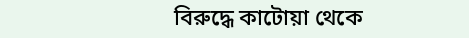বিরুদ্ধে কাটোয়া থেকে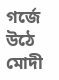গর্জে উঠে মোদী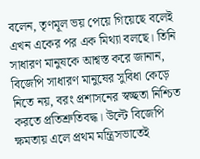বলেন, তৃণমূল ভয় পেয়ে গিয়েছে বলেই এখন একের পর এক মিথ্যা বলছে। তিনি সাধারণ মানুষকে আশ্বস্ত করে জানান, বিজেপি সাধারণ মানুষের সুবিধা কেড়ে নিতে নয়, বরং প্রশাসনের স্বচ্ছতা নিশ্চিত করতে প্রতিশ্রুতিবদ্ধ। উল্টে বিজেপি ক্ষমতায় এলে প্রথম মন্ত্রিসভাতেই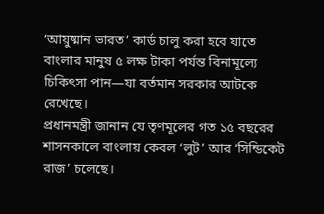‘আয়ুষ্মান ভারত’ কার্ড চালু করা হবে যাতে বাংলার মানুষ ৫ লক্ষ টাকা পর্যন্ত বিনামূল্যে চিকিৎসা পান—যা বর্তমান সরকার আটকে রেখেছে।
প্রধানমন্ত্রী জানান যে তৃণমূলের গত ১৫ বছরের শাসনকালে বাংলায় কেবল ‘লুট’ আর ‘সিন্ডিকেট রাজ’ চলেছে।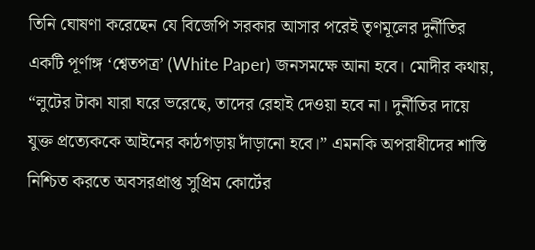তিনি ঘোষণা করেছেন যে বিজেপি সরকার আসার পরেই তৃণমূলের দুর্নীতির একটি পূর্ণাঙ্গ ‘শ্বেতপত্র’ (White Paper) জনসমক্ষে আনা হবে। মোদীর কথায়, “লুটের টাকা যারা ঘরে ভরেছে, তাদের রেহাই দেওয়া হবে না। দুর্নীতির দায়ে যুক্ত প্রত্যেককে আইনের কাঠগড়ায় দাঁড়ানো হবে।” এমনকি অপরাধীদের শাস্তি নিশ্চিত করতে অবসরপ্রাপ্ত সুপ্রিম কোর্টের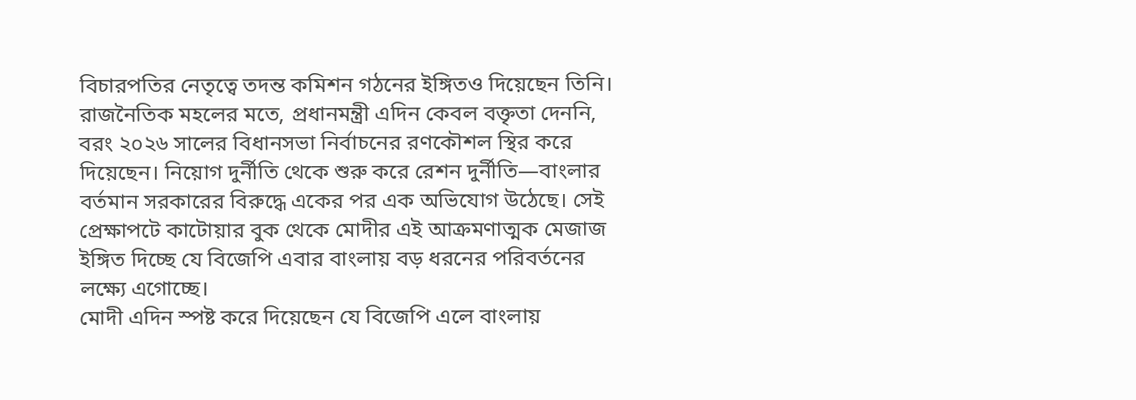বিচারপতির নেতৃত্বে তদন্ত কমিশন গঠনের ইঙ্গিতও দিয়েছেন তিনি।
রাজনৈতিক মহলের মতে, প্রধানমন্ত্রী এদিন কেবল বক্তৃতা দেননি, বরং ২০২৬ সালের বিধানসভা নির্বাচনের রণকৌশল স্থির করে দিয়েছেন। নিয়োগ দুর্নীতি থেকে শুরু করে রেশন দুর্নীতি—বাংলার বর্তমান সরকারের বিরুদ্ধে একের পর এক অভিযোগ উঠেছে। সেই প্রেক্ষাপটে কাটোয়ার বুক থেকে মোদীর এই আক্রমণাত্মক মেজাজ ইঙ্গিত দিচ্ছে যে বিজেপি এবার বাংলায় বড় ধরনের পরিবর্তনের লক্ষ্যে এগোচ্ছে।
মোদী এদিন স্পষ্ট করে দিয়েছেন যে বিজেপি এলে বাংলায়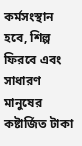কর্মসংস্থান হবে, শিল্প ফিরবে এবং সাধারণ মানুষের কষ্টার্জিত টাকা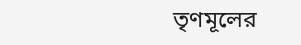তৃণমূলের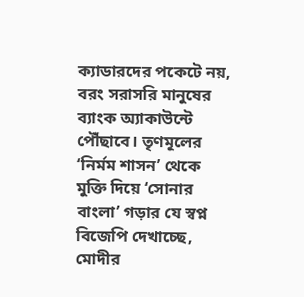ক্যাডারদের পকেটে নয়, বরং সরাসরি মানুষের ব্যাংক অ্যাকাউন্টে পৌঁছাবে। তৃণমূলের ‘নির্মম শাসন’ থেকে মুক্তি দিয়ে ‘সোনার বাংলা’ গড়ার যে স্বপ্ন বিজেপি দেখাচ্ছে, মোদীর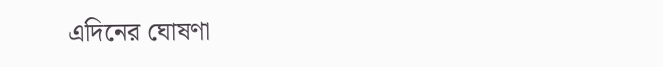এদিনের ঘোষণা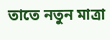তাতে নতুন মাত্রা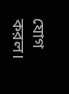যোগ করল।